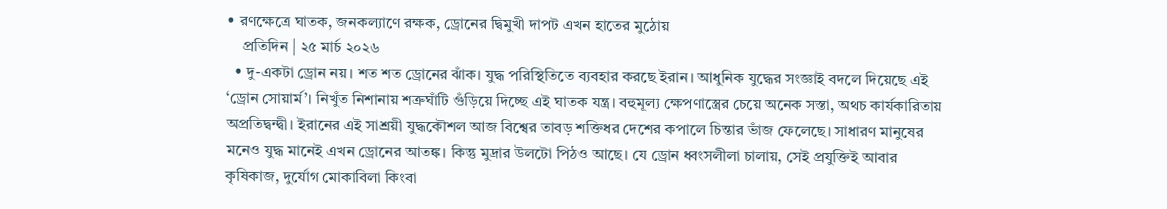• রণক্ষেত্রে ঘাতক, জনকল্যাণে রক্ষক, ড্রোনের দ্বিমুখী দাপট এখন হাতের মুঠোয়
    প্রতিদিন | ২৫ মার্চ ২০২৬
  • দু-একটা ড্রোন নয়। শত শত ড্রোনের ঝাঁক। যুদ্ধ পরিস্থিতিতে ব্যবহার করছে ইরান। আধুনিক যুদ্ধের সংজ্ঞাই বদলে দিয়েছে এই ‘ড্রোন সোয়ার্ম’। নিখুঁত নিশানায় শত্রুঘাঁটি গুঁড়িয়ে দিচ্ছে এই ঘাতক যন্ত্র। বহুমূল্য ক্ষেপণাস্ত্রের চেয়ে অনেক সস্তা, অথচ কার্যকারিতায় অপ্রতিদ্বন্দ্বী। ইরানের এই সাশ্রয়ী যুদ্ধকৌশল আজ বিশ্বের তাবড় শক্তিধর দেশের কপালে চিন্তার ভাঁজ ফেলেছে। সাধারণ মানুষের মনেও যুদ্ধ মানেই এখন ড্রোনের আতঙ্ক। কিন্তু মুদ্রার উলটো পিঠও আছে। যে ড্রোন ধ্বংসলীলা চালায়, সেই প্রযুক্তিই আবার কৃষিকাজ, দুর্যোগ মোকাবিলা কিংবা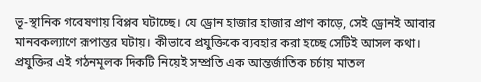ভূ-স্থানিক গবেষণায় বিপ্লব ঘটাচ্ছে। যে ড্রোন হাজার হাজার প্রাণ কাড়ে, সেই ড্রোনই আবার মানবকল্যাণে রূপান্তর ঘটায়। কীভাবে প্রযুক্তিকে ব্যবহার করা হচ্ছে সেটিই আসল কথা। প্রযুক্তির এই গঠনমূলক দিকটি নিয়েই সম্প্রতি এক আন্তর্জাতিক চর্চায় মাতল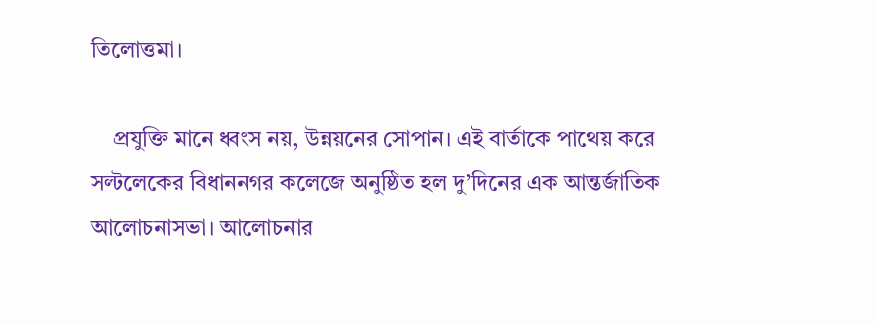তিলোত্তমা।

    প্রযুক্তি মানে ধ্বংস নয়, উন্নয়নের সোপান। এই বার্তাকে পাথেয় করে সল্টলেকের বিধাননগর কলেজে অনুষ্ঠিত হল দু’দিনের এক আন্তর্জাতিক আলোচনাসভা। আলোচনার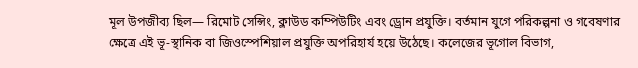মূল উপজীব্য ছিল— রিমোট সেন্সিং, ক্লাউড কম্পিউটিং এবং ড্রোন প্রযুক্তি। বর্তমান যুগে পরিকল্পনা ও গবেষণার ক্ষেত্রে এই ভূ-স্থানিক বা জিওস্পেশিয়াল প্রযুক্তি অপরিহার্য হয়ে উঠেছে। কলেজের ভূগোল বিভাগ,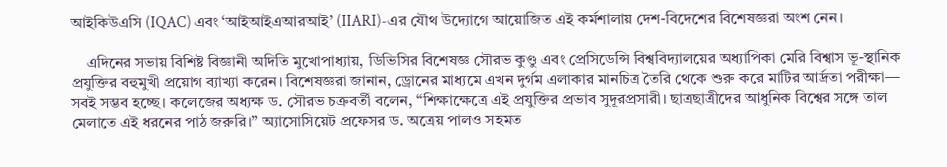আইকিউএসি (IQAC) এবং ‘আইআইএআরআই’ (IIARI)-এর যৌথ উদ্যোগে আয়োজিত এই কর্মশালায় দেশ-বিদেশের বিশেষজ্ঞরা অংশ নেন।

    এদিনের সভায় বিশিষ্ট বিজ্ঞানী অদিতি মুখোপাধ্যায়, ডিভিসির বিশেষজ্ঞ সৌরভ কুণ্ডু এবং প্রেসিডেন্সি বিশ্ববিদ্যালয়ের অধ্যাপিকা মেরি বিশ্বাস ভূ-স্থানিক প্রযুক্তির বহুমুখী প্রয়োগ ব্যাখ্যা করেন। বিশেষজ্ঞরা জানান, ড্রোনের মাধ্যমে এখন দুর্গম এলাকার মানচিত্র তৈরি থেকে শুরু করে মাটির আর্দ্রতা পরীক্ষা— সবই সম্ভব হচ্ছে। কলেজের অধ্যক্ষ ড. সৌরভ চক্রবর্তী বলেন, “শিক্ষাক্ষেত্রে এই প্রযুক্তির প্রভাব সুদূরপ্রসারী। ছাত্রছাত্রীদের আধুনিক বিশ্বের সঙ্গে তাল মেলাতে এই ধরনের পাঠ জরুরি।” অ্যাসোসিয়েট প্রফেসর ড. অত্রেয় পালও সহমত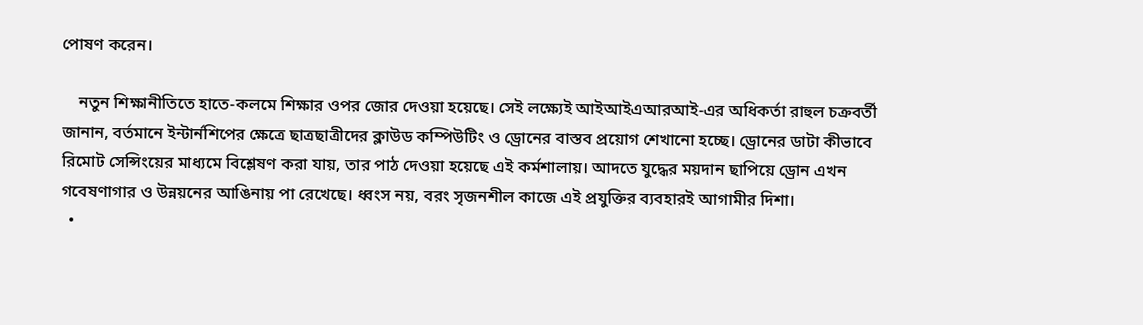পোষণ করেন।

    নতুন শিক্ষানীতিতে হাতে-কলমে শিক্ষার ওপর জোর দেওয়া হয়েছে। সেই লক্ষ্যেই আইআইএআরআই-এর অধিকর্তা রাহুল চক্রবর্তী জানান, বর্তমানে ইন্টার্নশিপের ক্ষেত্রে ছাত্রছাত্রীদের ক্লাউড কম্পিউটিং ও ড্রোনের বাস্তব প্রয়োগ শেখানো হচ্ছে। ড্রোনের ডাটা কীভাবে রিমোট সেন্সিংয়ের মাধ্যমে বিশ্লেষণ করা যায়, তার পাঠ দেওয়া হয়েছে এই কর্মশালায়। আদতে যুদ্ধের ময়দান ছাপিয়ে ড্রোন এখন গবেষণাগার ও উন্নয়নের আঙিনায় পা রেখেছে। ধ্বংস নয়, বরং সৃজনশীল কাজে এই প্রযুক্তির ব্যবহারই আগামীর দিশা।
  •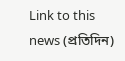Link to this news (প্রতিদিন)